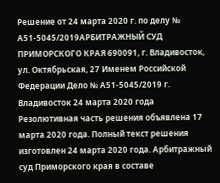Решение от 24 марта 2020 г. по делу № А51-5045/2019АРБИТРАЖНЫЙ СУД ПРИМОРСКОГО КРАЯ 690091, г. Владивосток, ул. Октябрьская, 27 Именем Российской Федерации Дело № А51-5045/2019 г. Владивосток 24 марта 2020 года Резолютивная часть решения объявлена 17 марта 2020 года. Полный текст решения изготовлен 24 марта 2020 года. Арбитражный суд Приморского края в составе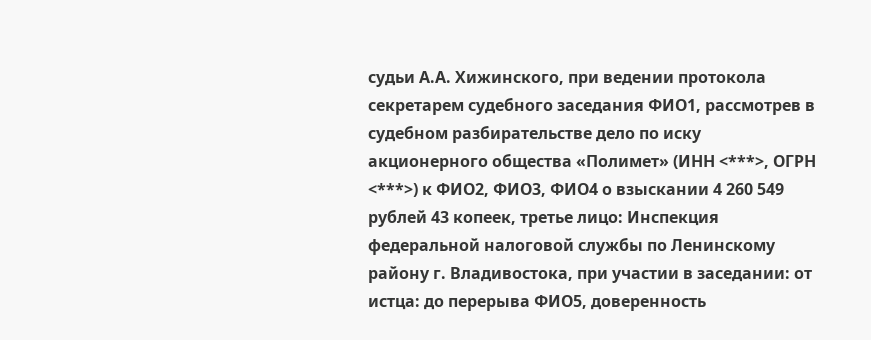судьи А.А. Хижинского, при ведении протокола секретарем судебного заседания ФИО1, рассмотрев в судебном разбирательстве дело по иску акционерного общества «Полимет» (ИНН <***>, ОГРН <***>) к ФИО2, ФИО3, ФИО4 о взыскании 4 260 549 рублей 43 копеек, третье лицо: Инспекция федеральной налоговой службы по Ленинскому району г. Владивостока, при участии в заседании: от истца: до перерыва ФИО5, доверенность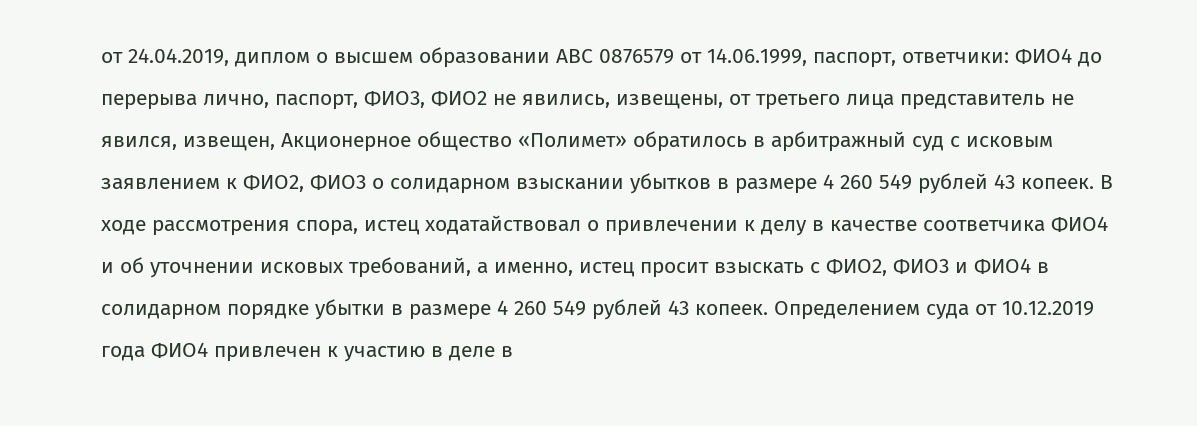от 24.04.2019, диплом о высшем образовании АВС 0876579 от 14.06.1999, паспорт, ответчики: ФИО4 до перерыва лично, паспорт, ФИО3, ФИО2 не явились, извещены, от третьего лица представитель не явился, извещен, Акционерное общество «Полимет» обратилось в арбитражный суд с исковым заявлением к ФИО2, ФИО3 о солидарном взыскании убытков в размере 4 260 549 рублей 43 копеек. В ходе рассмотрения спора, истец ходатайствовал о привлечении к делу в качестве соответчика ФИО4 и об уточнении исковых требований, а именно, истец просит взыскать с ФИО2, ФИО3 и ФИО4 в солидарном порядке убытки в размере 4 260 549 рублей 43 копеек. Определением суда от 10.12.2019 года ФИО4 привлечен к участию в деле в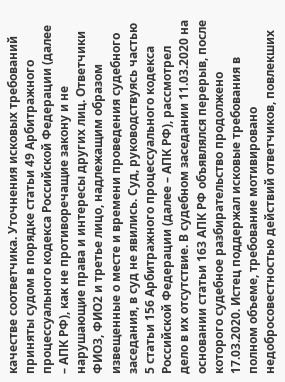качестве соответчика. Уточнения исковых требований приняты судом в порядке статьи 49 Арбитражного процессуального кодекса Российской Федерации (далее – АПК РФ), как не противоречащие закону и не нарушающие права и интересы других лиц. Ответчики ФИО3, ФИО2 и третье лицо, надлежащим образом извещенные о месте и времени проведения судебного заседания, в суд не явились. Суд, руководствуясь частью 5 статьи 156 Арбитражного процессуального кодекса Российской Федерации (далее – АПК РФ), рассмотрел дело в их отсутствие. В судебном заседании 11.03.2020 на основании статьи 163 АПК РФ объявлялся перерыв, после которого судебное разбирательство продолжено 17.03.2020. Истец поддержал исковые требования в полном объеме, требование мотивировано недобросовестностью действий ответчиков, повлекших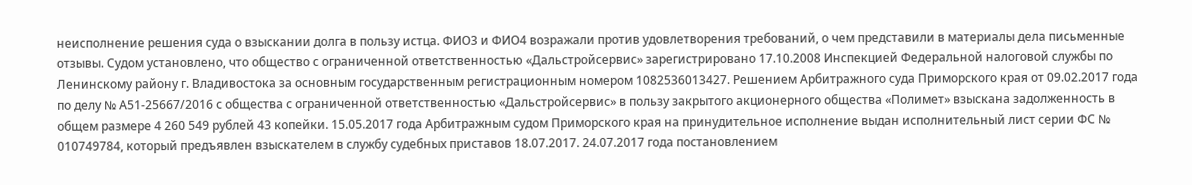неисполнение решения суда о взыскании долга в пользу истца. ФИО3 и ФИО4 возражали против удовлетворения требований, о чем представили в материалы дела письменные отзывы. Судом установлено, что общество с ограниченной ответственностью «Дальстройсервис» зарегистрировано 17.10.2008 Инспекцией Федеральной налоговой службы по Ленинскому району г. Владивостока за основным государственным регистрационным номером 1082536013427. Решением Арбитражного суда Приморского края от 09.02.2017 года по делу № А51-25667/2016 с общества с ограниченной ответственностью «Дальстройсервис» в пользу закрытого акционерного общества «Полимет» взыскана задолженность в общем размере 4 260 549 рублей 43 копейки. 15.05.2017 года Арбитражным судом Приморского края на принудительное исполнение выдан исполнительный лист серии ФС № 010749784, который предъявлен взыскателем в службу судебных приставов 18.07.2017. 24.07.2017 года постановлением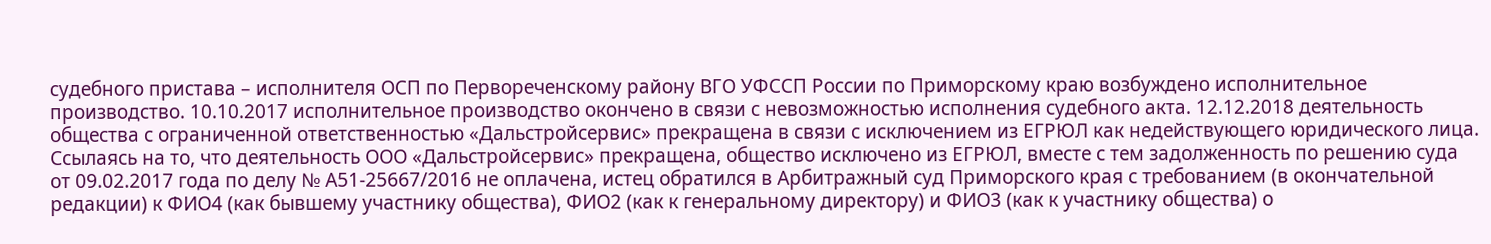судебного пристава – исполнителя ОСП по Первореченскому району ВГО УФССП России по Приморскому краю возбуждено исполнительное производство. 10.10.2017 исполнительное производство окончено в связи с невозможностью исполнения судебного акта. 12.12.2018 деятельность общества с ограниченной ответственностью «Дальстройсервис» прекращена в связи с исключением из ЕГРЮЛ как недействующего юридического лица. Ссылаясь на то, что деятельность ООО «Дальстройсервис» прекращена, общество исключено из ЕГРЮЛ, вместе с тем задолженность по решению суда от 09.02.2017 года по делу № А51-25667/2016 не оплачена, истец обратился в Арбитражный суд Приморского края с требованием (в окончательной редакции) к ФИО4 (как бывшему участнику общества), ФИО2 (как к генеральному директору) и ФИО3 (как к участнику общества) о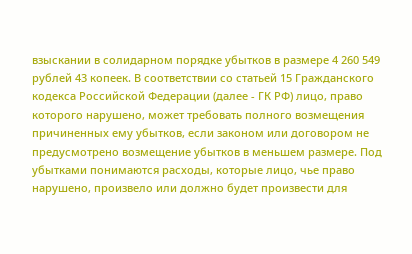взыскании в солидарном порядке убытков в размере 4 260 549 рублей 43 копеек. В соответствии со статьей 15 Гражданского кодекса Российской Федерации (далее - ГК РФ) лицо, право которого нарушено, может требовать полного возмещения причиненных ему убытков, если законом или договором не предусмотрено возмещение убытков в меньшем размере. Под убытками понимаются расходы, которые лицо, чье право нарушено, произвело или должно будет произвести для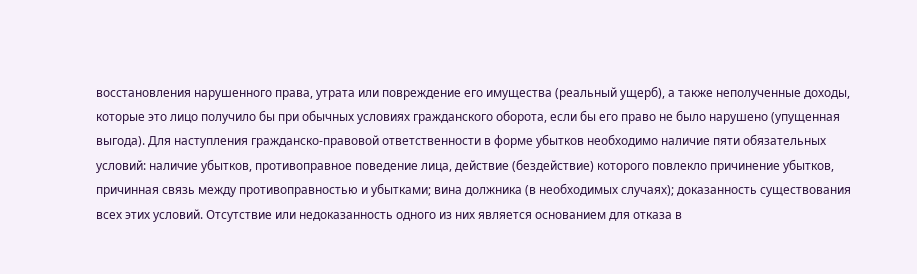восстановления нарушенного права, утрата или повреждение его имущества (реальный ущерб), а также неполученные доходы, которые это лицо получило бы при обычных условиях гражданского оборота, если бы его право не было нарушено (упущенная выгода). Для наступления гражданско-правовой ответственности в форме убытков необходимо наличие пяти обязательных условий: наличие убытков, противоправное поведение лица, действие (бездействие) которого повлекло причинение убытков, причинная связь между противоправностью и убытками; вина должника (в необходимых случаях); доказанность существования всех этих условий. Отсутствие или недоказанность одного из них является основанием для отказа в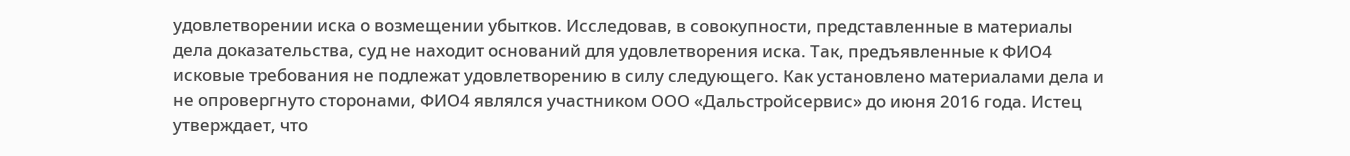удовлетворении иска о возмещении убытков. Исследовав, в совокупности, представленные в материалы дела доказательства, суд не находит оснований для удовлетворения иска. Так, предъявленные к ФИО4 исковые требования не подлежат удовлетворению в силу следующего. Как установлено материалами дела и не опровергнуто сторонами, ФИО4 являлся участником ООО «Дальстройсервис» до июня 2016 года. Истец утверждает, что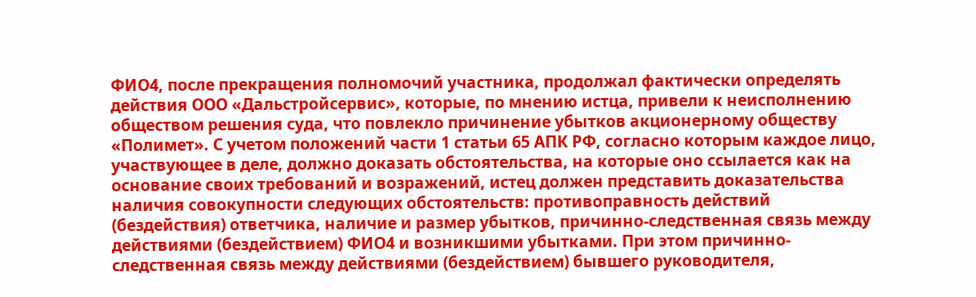ФИО4, после прекращения полномочий участника, продолжал фактически определять действия ООО «Дальстройсервис», которые, по мнению истца, привели к неисполнению обществом решения суда, что повлекло причинение убытков акционерному обществу «Полимет». С учетом положений части 1 статьи 65 АПК РФ, согласно которым каждое лицо, участвующее в деле, должно доказать обстоятельства, на которые оно ссылается как на основание своих требований и возражений, истец должен представить доказательства наличия совокупности следующих обстоятельств: противоправность действий (бездействия) ответчика, наличие и размер убытков, причинно-следственная связь между действиями (бездействием) ФИО4 и возникшими убытками. При этом причинно-следственная связь между действиями (бездействием) бывшего руководителя,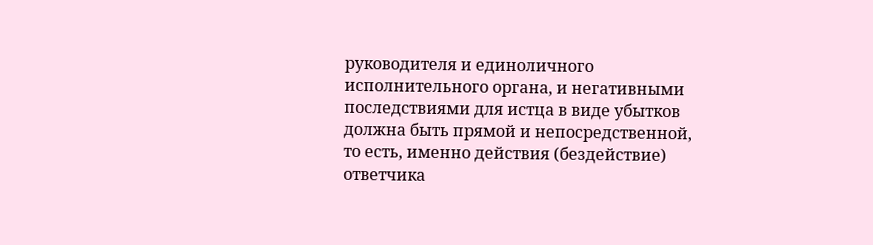руководителя и единоличного исполнительного органа, и негативными последствиями для истца в виде убытков должна быть прямой и непосредственной, то есть, именно действия (бездействие) ответчика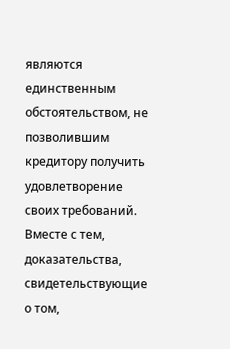являются единственным обстоятельством, не позволившим кредитору получить удовлетворение своих требований. Вместе с тем, доказательства, свидетельствующие о том,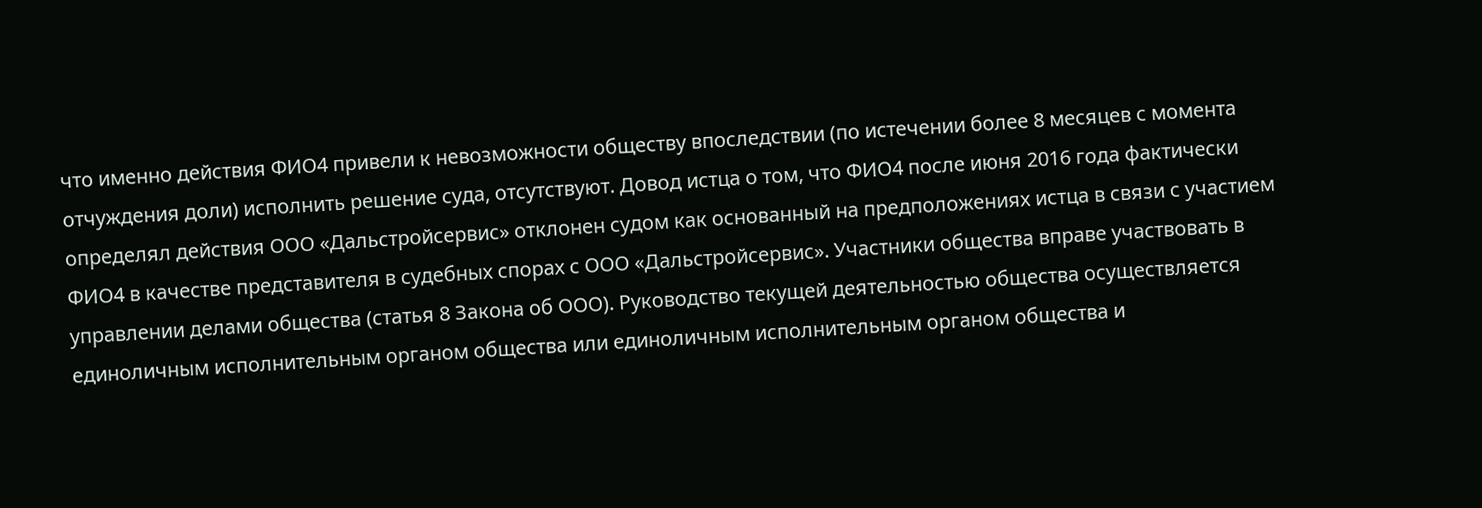что именно действия ФИО4 привели к невозможности обществу впоследствии (по истечении более 8 месяцев с момента отчуждения доли) исполнить решение суда, отсутствуют. Довод истца о том, что ФИО4 после июня 2016 года фактически определял действия ООО «Дальстройсервис» отклонен судом как основанный на предположениях истца в связи с участием ФИО4 в качестве представителя в судебных спорах с ООО «Дальстройсервис». Участники общества вправе участвовать в управлении делами общества (статья 8 Закона об ООО). Руководство текущей деятельностью общества осуществляется единоличным исполнительным органом общества или единоличным исполнительным органом общества и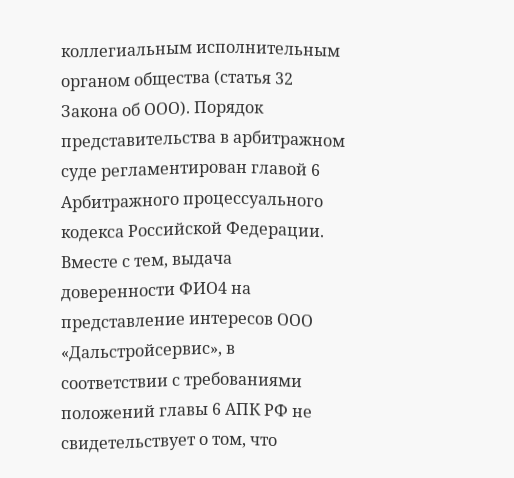коллегиальным исполнительным органом общества (статья 32 Закона об ООО). Порядок представительства в арбитражном суде регламентирован главой 6 Арбитражного процессуального кодекса Российской Федерации. Вместе с тем, выдача доверенности ФИО4 на представление интересов ООО «Дальстройсервис», в соответствии с требованиями положений главы 6 АПК РФ не свидетельствует о том, что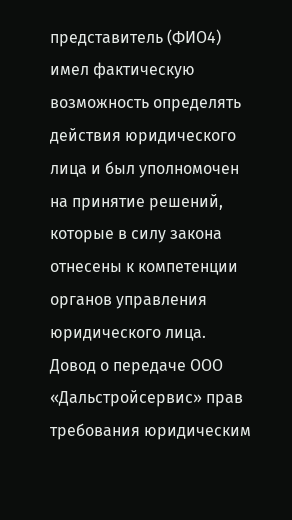представитель (ФИО4) имел фактическую возможность определять действия юридического лица и был уполномочен на принятие решений, которые в силу закона отнесены к компетенции органов управления юридического лица. Довод о передаче ООО «Дальстройсервис» прав требования юридическим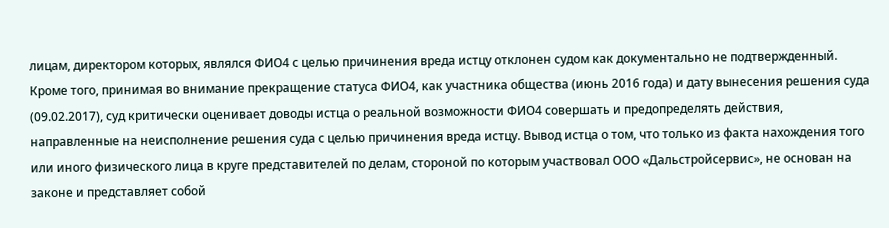лицам, директором которых, являлся ФИО4 с целью причинения вреда истцу отклонен судом как документально не подтвержденный. Кроме того, принимая во внимание прекращение статуса ФИО4, как участника общества (июнь 2016 года) и дату вынесения решения суда (09.02.2017), суд критически оценивает доводы истца о реальной возможности ФИО4 совершать и предопределять действия, направленные на неисполнение решения суда с целью причинения вреда истцу. Вывод истца о том, что только из факта нахождения того или иного физического лица в круге представителей по делам, стороной по которым участвовал ООО «Дальстройсервис», не основан на законе и представляет собой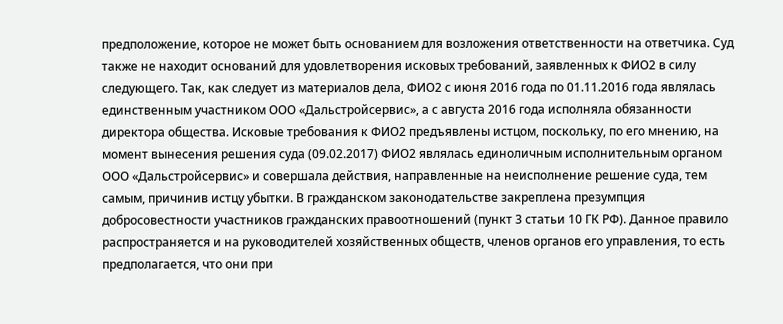предположение, которое не может быть основанием для возложения ответственности на ответчика. Суд также не находит оснований для удовлетворения исковых требований, заявленных к ФИО2 в силу следующего. Так, как следует из материалов дела, ФИО2 с июня 2016 года по 01.11.2016 года являлась единственным участником ООО «Дальстройсервис», а с августа 2016 года исполняла обязанности директора общества. Исковые требования к ФИО2 предъявлены истцом, поскольку, по его мнению, на момент вынесения решения суда (09.02.2017) ФИО2 являлась единоличным исполнительным органом ООО «Дальстройсервис» и совершала действия, направленные на неисполнение решение суда, тем самым, причинив истцу убытки. В гражданском законодательстве закреплена презумпция добросовестности участников гражданских правоотношений (пункт 3 статьи 10 ГК РФ). Данное правило распространяется и на руководителей хозяйственных обществ, членов органов его управления, то есть предполагается, что они при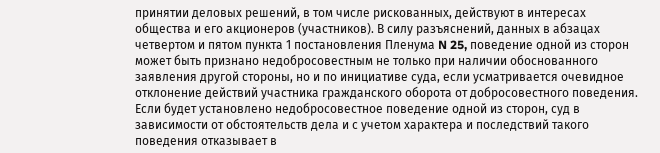принятии деловых решений, в том числе рискованных, действуют в интересах общества и его акционеров (участников). В силу разъяснений, данных в абзацах четвертом и пятом пункта 1 постановления Пленума N 25, поведение одной из сторон может быть признано недобросовестным не только при наличии обоснованного заявления другой стороны, но и по инициативе суда, если усматривается очевидное отклонение действий участника гражданского оборота от добросовестного поведения. Если будет установлено недобросовестное поведение одной из сторон, суд в зависимости от обстоятельств дела и с учетом характера и последствий такого поведения отказывает в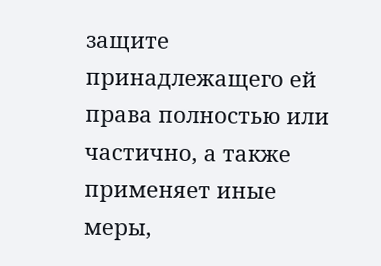защите принадлежащего ей права полностью или частично, а также применяет иные меры,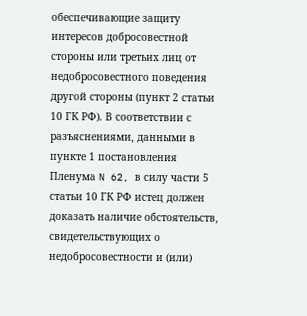обеспечивающие защиту интересов добросовестной стороны или третьих лиц от недобросовестного поведения другой стороны (пункт 2 статьи 10 ГК РФ). В соответствии с разъяснениями, данными в пункте 1 постановления Пленума N 62, в силу части 5 статьи 10 ГК РФ истец должен доказать наличие обстоятельств, свидетельствующих о недобросовестности и (или)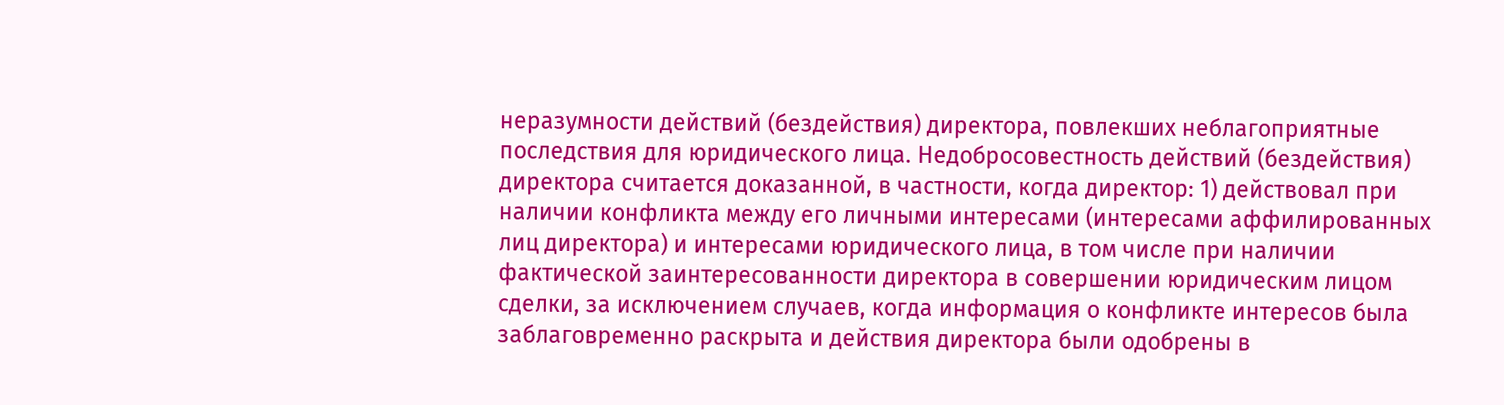неразумности действий (бездействия) директора, повлекших неблагоприятные последствия для юридического лица. Недобросовестность действий (бездействия) директора считается доказанной, в частности, когда директор: 1) действовал при наличии конфликта между его личными интересами (интересами аффилированных лиц директора) и интересами юридического лица, в том числе при наличии фактической заинтересованности директора в совершении юридическим лицом сделки, за исключением случаев, когда информация о конфликте интересов была заблаговременно раскрыта и действия директора были одобрены в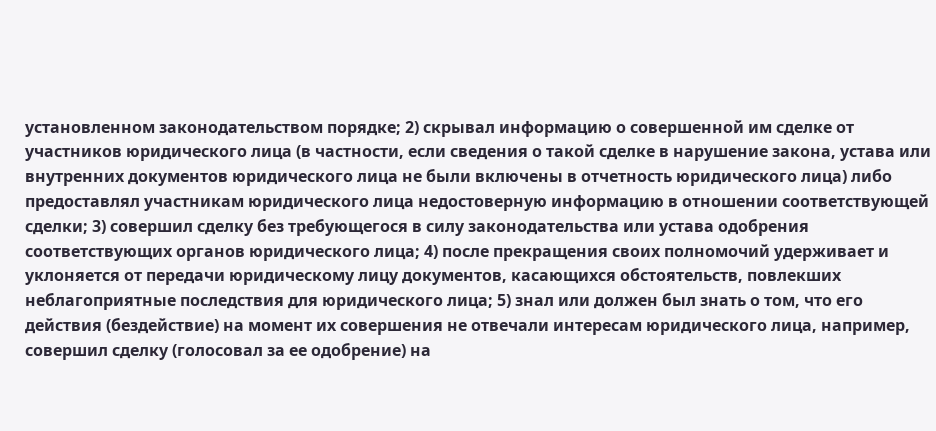установленном законодательством порядке; 2) скрывал информацию о совершенной им сделке от участников юридического лица (в частности, если сведения о такой сделке в нарушение закона, устава или внутренних документов юридического лица не были включены в отчетность юридического лица) либо предоставлял участникам юридического лица недостоверную информацию в отношении соответствующей сделки; 3) совершил сделку без требующегося в силу законодательства или устава одобрения соответствующих органов юридического лица; 4) после прекращения своих полномочий удерживает и уклоняется от передачи юридическому лицу документов, касающихся обстоятельств, повлекших неблагоприятные последствия для юридического лица; 5) знал или должен был знать о том, что его действия (бездействие) на момент их совершения не отвечали интересам юридического лица, например, совершил сделку (голосовал за ее одобрение) на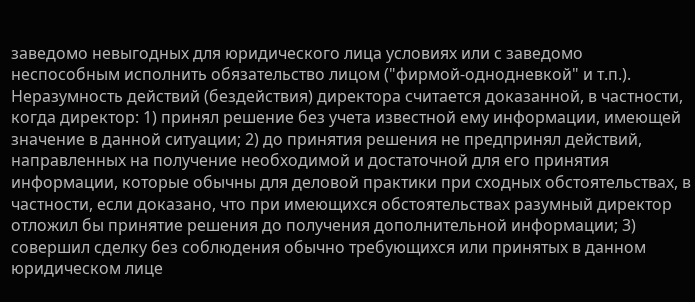заведомо невыгодных для юридического лица условиях или с заведомо неспособным исполнить обязательство лицом ("фирмой-однодневкой" и т.п.). Неразумность действий (бездействия) директора считается доказанной, в частности, когда директор: 1) принял решение без учета известной ему информации, имеющей значение в данной ситуации; 2) до принятия решения не предпринял действий, направленных на получение необходимой и достаточной для его принятия информации, которые обычны для деловой практики при сходных обстоятельствах, в частности, если доказано, что при имеющихся обстоятельствах разумный директор отложил бы принятие решения до получения дополнительной информации; 3) совершил сделку без соблюдения обычно требующихся или принятых в данном юридическом лице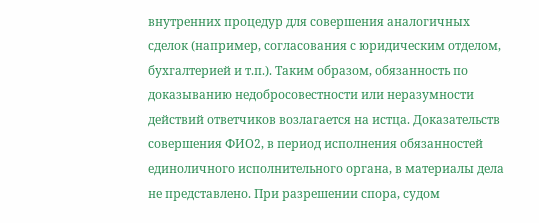внутренних процедур для совершения аналогичных сделок (например, согласования с юридическим отделом, бухгалтерией и т.п.). Таким образом, обязанность по доказыванию недобросовестности или неразумности действий ответчиков возлагается на истца. Доказательств совершения ФИО2, в период исполнения обязанностей единоличного исполнительного органа, в материалы дела не представлено. При разрешении спора, судом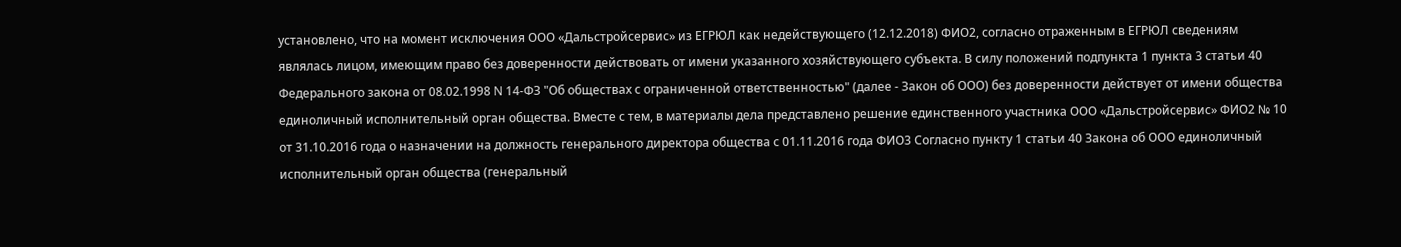установлено, что на момент исключения ООО «Дальстройсервис» из ЕГРЮЛ как недействующего (12.12.2018) ФИО2, согласно отраженным в ЕГРЮЛ сведениям являлась лицом, имеющим право без доверенности действовать от имени указанного хозяйствующего субъекта. В силу положений подпункта 1 пункта 3 статьи 40 Федерального закона от 08.02.1998 N 14-ФЗ "Об обществах с ограниченной ответственностью" (далее - Закон об ООО) без доверенности действует от имени общества единоличный исполнительный орган общества. Вместе с тем, в материалы дела представлено решение единственного участника ООО «Дальстройсервис» ФИО2 № 10 от 31.10.2016 года о назначении на должность генерального директора общества с 01.11.2016 года ФИО3 Согласно пункту 1 статьи 40 Закона об ООО единоличный исполнительный орган общества (генеральный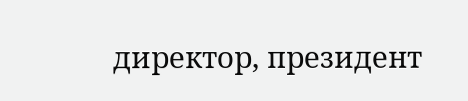директор, президент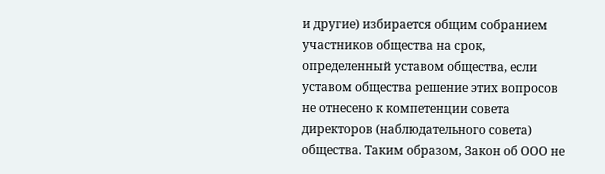и другие) избирается общим собранием участников общества на срок, определенный уставом общества, если уставом общества решение этих вопросов не отнесено к компетенции совета директоров (наблюдательного совета) общества. Таким образом, Закон об ООО не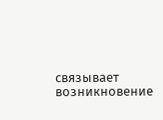связывает возникновение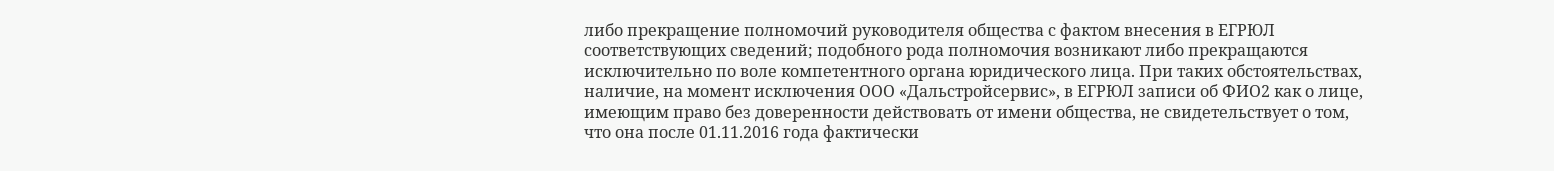либо прекращение полномочий руководителя общества с фактом внесения в ЕГРЮЛ соответствующих сведений; подобного рода полномочия возникают либо прекращаются исключительно по воле компетентного органа юридического лица. При таких обстоятельствах, наличие, на момент исключения ООО «Дальстройсервис», в ЕГРЮЛ записи об ФИО2 как о лице, имеющим право без доверенности действовать от имени общества, не свидетельствует о том, что она после 01.11.2016 года фактически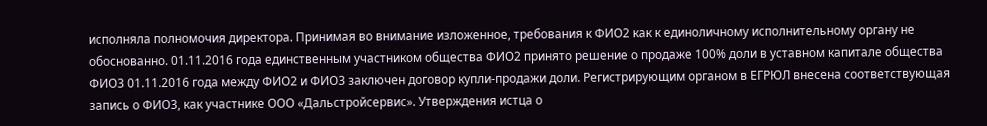исполняла полномочия директора. Принимая во внимание изложенное, требования к ФИО2 как к единоличному исполнительному органу не обоснованно. 01.11.2016 года единственным участником общества ФИО2 принято решение о продаже 100% доли в уставном капитале общества ФИО3 01.11.2016 года между ФИО2 и ФИО3 заключен договор купли-продажи доли. Регистрирующим органом в ЕГРЮЛ внесена соответствующая запись о ФИО3, как участнике ООО «Дальстройсервис». Утверждения истца о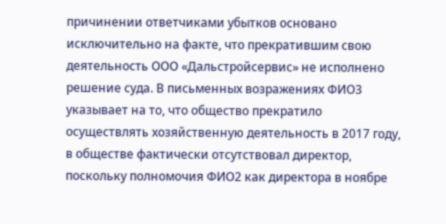причинении ответчиками убытков основано исключительно на факте, что прекратившим свою деятельность ООО «Дальстройсервис» не исполнено решение суда. В письменных возражениях ФИО3 указывает на то, что общество прекратило осуществлять хозяйственную деятельность в 2017 году, в обществе фактически отсутствовал директор, поскольку полномочия ФИО2 как директора в ноябре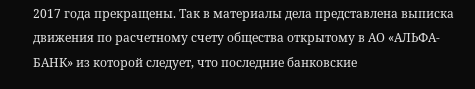2017 года прекращены. Так в материалы дела представлена выписка движения по расчетному счету общества открытому в АО «АЛЬФА-БАНК» из которой следует, что последние банковские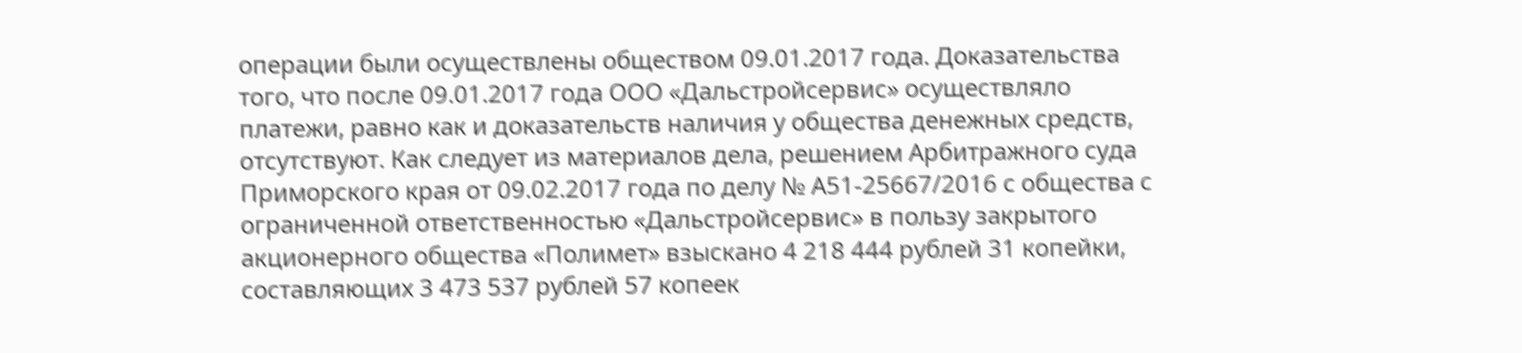операции были осуществлены обществом 09.01.2017 года. Доказательства того, что после 09.01.2017 года ООО «Дальстройсервис» осуществляло платежи, равно как и доказательств наличия у общества денежных средств, отсутствуют. Как следует из материалов дела, решением Арбитражного суда Приморского края от 09.02.2017 года по делу № А51-25667/2016 с общества с ограниченной ответственностью «Дальстройсервис» в пользу закрытого акционерного общества «Полимет» взыскано 4 218 444 рублей 31 копейки, составляющих 3 473 537 рублей 57 копеек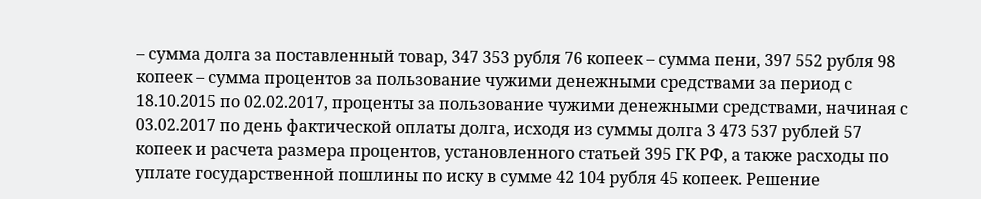– сумма долга за поставленный товар, 347 353 рубля 76 копеек – сумма пени, 397 552 рубля 98 копеек – сумма процентов за пользование чужими денежными средствами за период с 18.10.2015 по 02.02.2017, проценты за пользование чужими денежными средствами, начиная с 03.02.2017 по день фактической оплаты долга, исходя из суммы долга 3 473 537 рублей 57 копеек и расчета размера процентов, установленного статьей 395 ГК РФ, а также расходы по уплате государственной пошлины по иску в сумме 42 104 рубля 45 копеек. Решение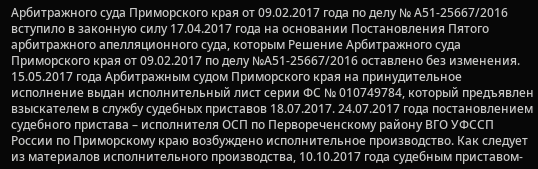Арбитражного суда Приморского края от 09.02.2017 года по делу № А51-25667/2016 вступило в законную силу 17.04.2017 года на основании Постановления Пятого арбитражного апелляционного суда, которым Решение Арбитражного суда Приморского края от 09.02.2017 по делу №А51-25667/2016 оставлено без изменения. 15.05.2017 года Арбитражным судом Приморского края на принудительное исполнение выдан исполнительный лист серии ФС № 010749784, который предъявлен взыскателем в службу судебных приставов 18.07.2017. 24.07.2017 года постановлением судебного пристава – исполнителя ОСП по Первореченскому району ВГО УФССП России по Приморскому краю возбуждено исполнительное производство. Как следует из материалов исполнительного производства, 10.10.2017 года судебным приставом-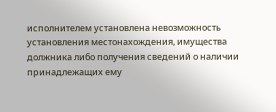исполнителем установлена невозможность установления местонахождения, имущества должника либо получения сведений о наличии принадлежащих ему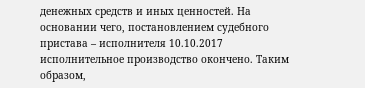денежных средств и иных ценностей. На основании чего, постановлением судебного пристава – исполнителя 10.10.2017 исполнительное производство окончено. Таким образом,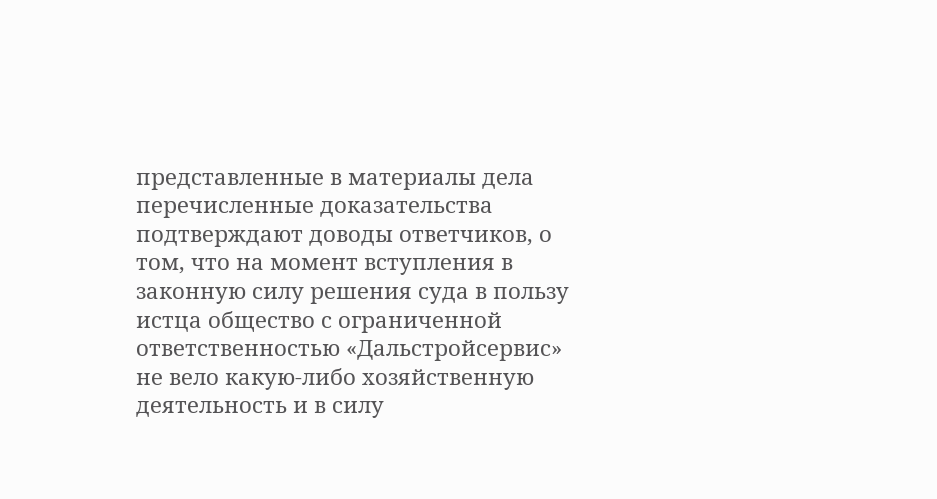представленные в материалы дела перечисленные доказательства подтверждают доводы ответчиков, о том, что на момент вступления в законную силу решения суда в пользу истца общество с ограниченной ответственностью «Дальстройсервис» не вело какую-либо хозяйственную деятельность и в силу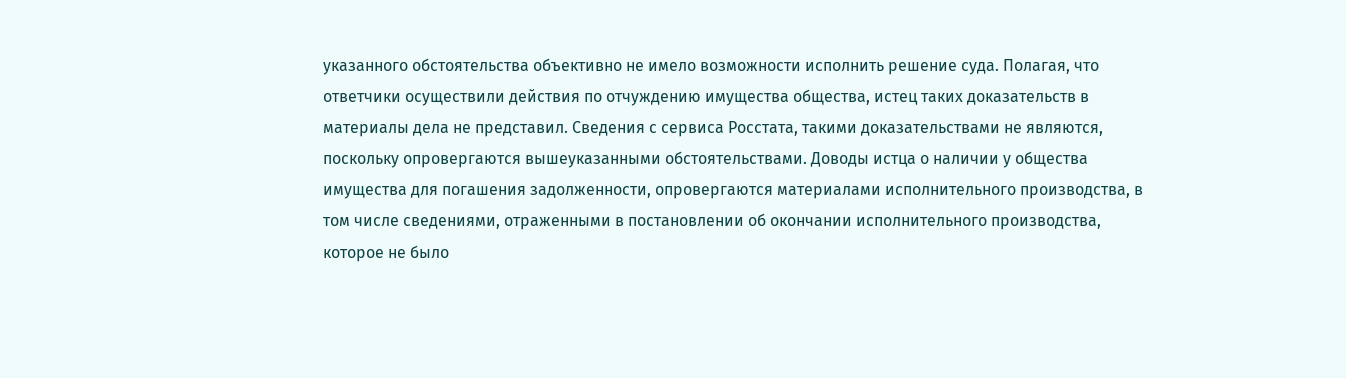указанного обстоятельства объективно не имело возможности исполнить решение суда. Полагая, что ответчики осуществили действия по отчуждению имущества общества, истец таких доказательств в материалы дела не представил. Сведения с сервиса Росстата, такими доказательствами не являются, поскольку опровергаются вышеуказанными обстоятельствами. Доводы истца о наличии у общества имущества для погашения задолженности, опровергаются материалами исполнительного производства, в том числе сведениями, отраженными в постановлении об окончании исполнительного производства, которое не было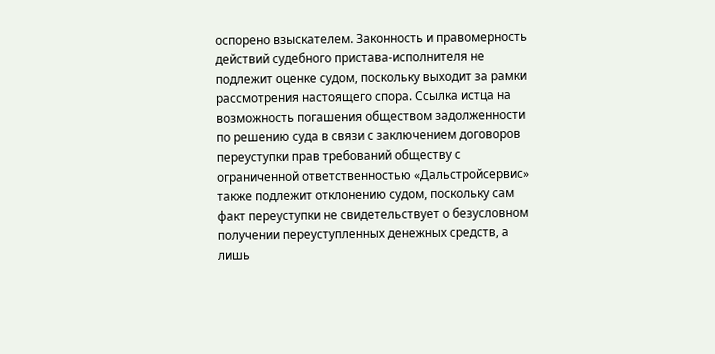оспорено взыскателем. Законность и правомерность действий судебного пристава-исполнителя не подлежит оценке судом, поскольку выходит за рамки рассмотрения настоящего спора. Ссылка истца на возможность погашения обществом задолженности по решению суда в связи с заключением договоров переуступки прав требований обществу с ограниченной ответственностью «Дальстройсервис» также подлежит отклонению судом, поскольку сам факт переуступки не свидетельствует о безусловном получении переуступленных денежных средств, а лишь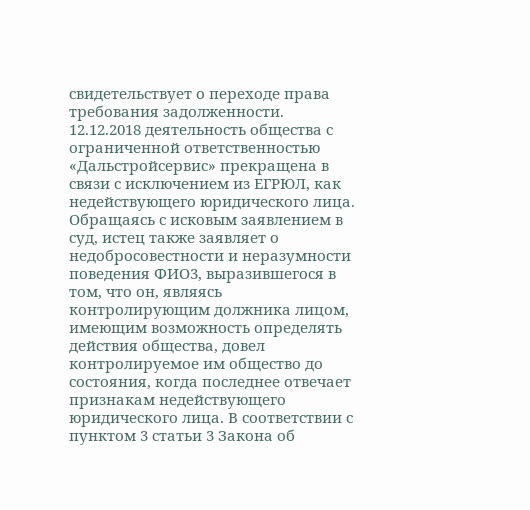свидетельствует о переходе права требования задолженности. 12.12.2018 деятельность общества с ограниченной ответственностью «Дальстройсервис» прекращена в связи с исключением из ЕГРЮЛ, как недействующего юридического лица. Обращаясь с исковым заявлением в суд, истец также заявляет о недобросовестности и неразумности поведения ФИО3, выразившегося в том, что он, являясь контролирующим должника лицом, имеющим возможность определять действия общества, довел контролируемое им общество до состояния, когда последнее отвечает признакам недействующего юридического лица. В соответствии с пунктом 3 статьи 3 Закона об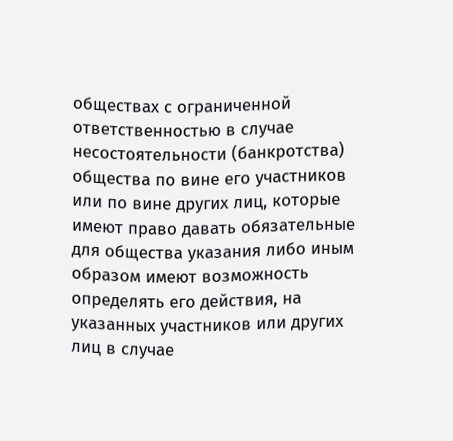обществах с ограниченной ответственностью в случае несостоятельности (банкротства) общества по вине его участников или по вине других лиц, которые имеют право давать обязательные для общества указания либо иным образом имеют возможность определять его действия, на указанных участников или других лиц в случае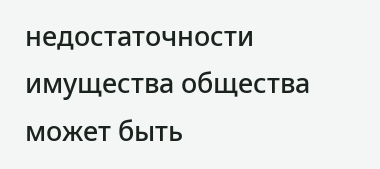недостаточности имущества общества может быть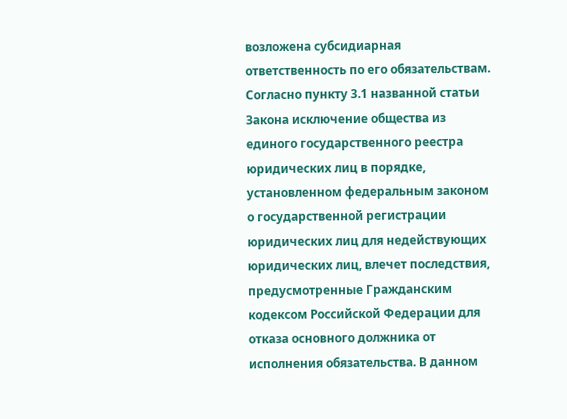возложена субсидиарная ответственность по его обязательствам. Согласно пункту 3.1 названной статьи Закона исключение общества из единого государственного реестра юридических лиц в порядке, установленном федеральным законом о государственной регистрации юридических лиц для недействующих юридических лиц, влечет последствия, предусмотренные Гражданским кодексом Российской Федерации для отказа основного должника от исполнения обязательства. В данном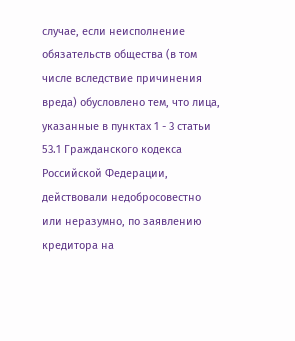случае, если неисполнение обязательств общества (в том числе вследствие причинения вреда) обусловлено тем, что лица, указанные в пунктах 1 - 3 статьи 53.1 Гражданского кодекса Российской Федерации, действовали недобросовестно или неразумно, по заявлению кредитора на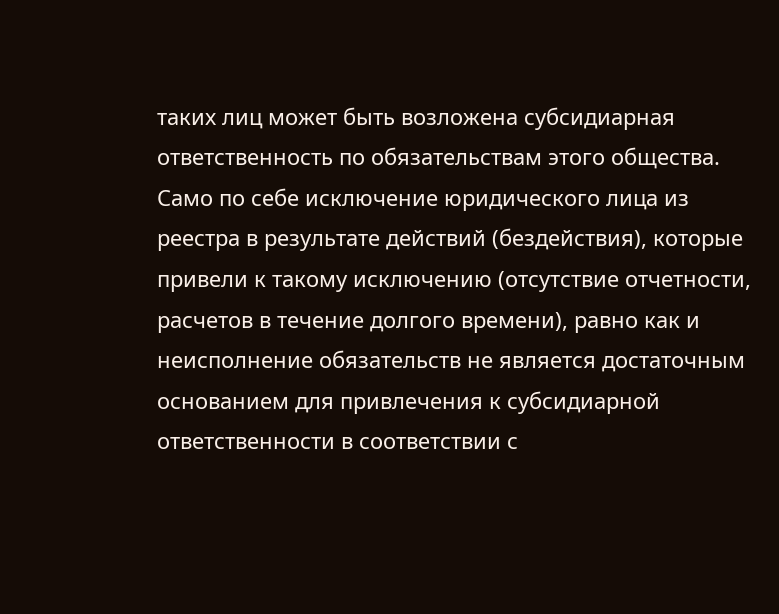таких лиц может быть возложена субсидиарная ответственность по обязательствам этого общества. Само по себе исключение юридического лица из реестра в результате действий (бездействия), которые привели к такому исключению (отсутствие отчетности, расчетов в течение долгого времени), равно как и неисполнение обязательств не является достаточным основанием для привлечения к субсидиарной ответственности в соответствии с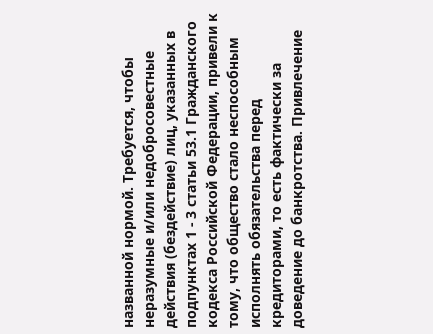названной нормой. Требуется, чтобы неразумные и/или недобросовестные действия (бездействие) лиц, указанных в подпунктах 1 - 3 статьи 53.1 Гражданского кодекса Российской Федерации, привели к тому, что общество стало неспособным исполнять обязательства перед кредиторами, то есть фактически за доведение до банкротства. Привлечение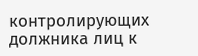контролирующих должника лиц к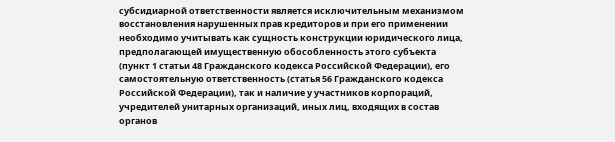субсидиарной ответственности является исключительным механизмом восстановления нарушенных прав кредиторов и при его применении необходимо учитывать как сущность конструкции юридического лица, предполагающей имущественную обособленность этого субъекта (пункт 1 статьи 48 Гражданского кодекса Российской Федерации), его самостоятельную ответственность (статья 56 Гражданского кодекса Российской Федерации), так и наличие у участников корпораций, учредителей унитарных организаций, иных лиц, входящих в состав органов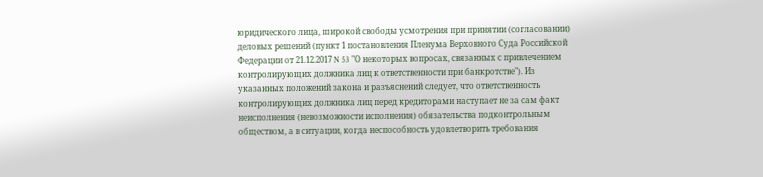юридического лица, широкой свободы усмотрения при принятии (согласовании) деловых решений (пункт 1 постановления Пленума Верховного Суда Российской Федерации от 21.12.2017 N 53 "О некоторых вопросах, связанных с привлечением контролирующих должника лиц к ответственности при банкротстве"). Из указанных положений закона и разъяснений следует, что ответственность контролирующих должника лиц перед кредиторами наступает не за сам факт неисполнения (невозможности исполнения) обязательства подконтрольным обществом, а в ситуации, когда неспособность удовлетворить требования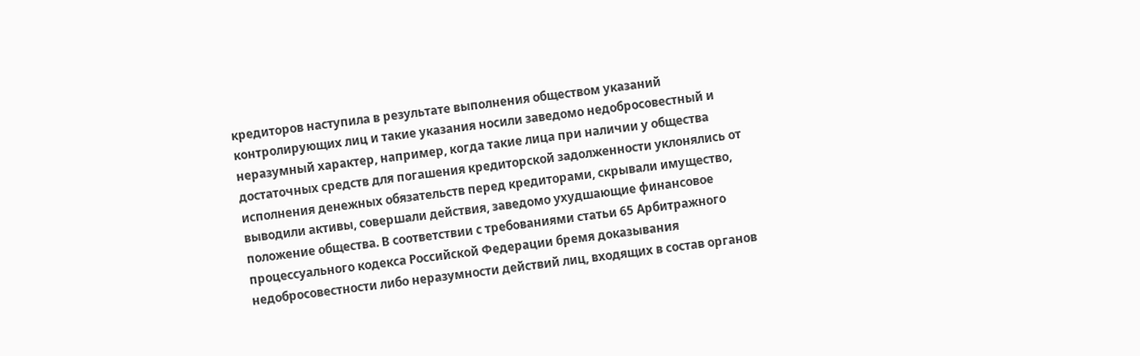кредиторов наступила в результате выполнения обществом указаний контролирующих лиц и такие указания носили заведомо недобросовестный и неразумный характер, например, когда такие лица при наличии у общества достаточных средств для погашения кредиторской задолженности уклонялись от исполнения денежных обязательств перед кредиторами, скрывали имущество, выводили активы, совершали действия, заведомо ухудшающие финансовое положение общества. В соответствии с требованиями статьи 65 Арбитражного процессуального кодекса Российской Федерации бремя доказывания недобросовестности либо неразумности действий лиц, входящих в состав органов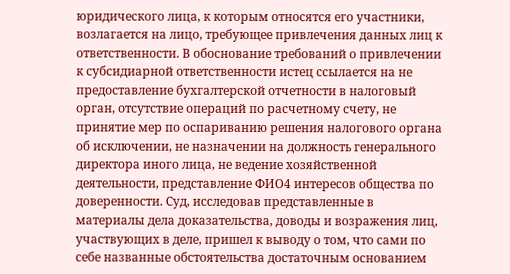юридического лица, к которым относятся его участники, возлагается на лицо, требующее привлечения данных лиц к ответственности. В обоснование требований о привлечении к субсидиарной ответственности истец ссылается на не предоставление бухгалтерской отчетности в налоговый орган, отсутствие операций по расчетному счету, не принятие мер по оспариванию решения налогового органа об исключении, не назначении на должность генерального директора иного лица, не ведение хозяйственной деятельности, представление ФИО4 интересов общества по доверенности. Суд, исследовав представленные в материалы дела доказательства, доводы и возражения лиц, участвующих в деле, пришел к выводу о том, что сами по себе названные обстоятельства достаточным основанием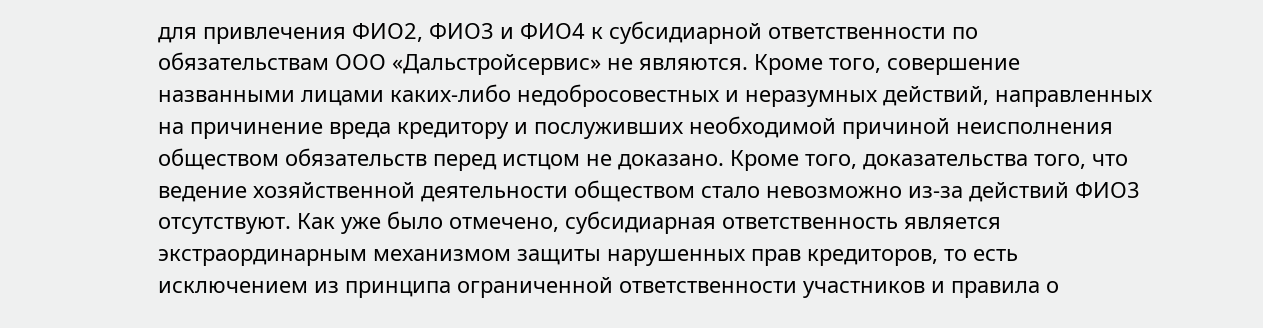для привлечения ФИО2, ФИО3 и ФИО4 к субсидиарной ответственности по обязательствам ООО «Дальстройсервис» не являются. Кроме того, совершение названными лицами каких-либо недобросовестных и неразумных действий, направленных на причинение вреда кредитору и послуживших необходимой причиной неисполнения обществом обязательств перед истцом не доказано. Кроме того, доказательства того, что ведение хозяйственной деятельности обществом стало невозможно из-за действий ФИО3 отсутствуют. Как уже было отмечено, субсидиарная ответственность является экстраординарным механизмом защиты нарушенных прав кредиторов, то есть исключением из принципа ограниченной ответственности участников и правила о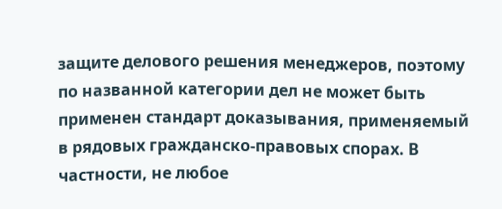защите делового решения менеджеров, поэтому по названной категории дел не может быть применен стандарт доказывания, применяемый в рядовых гражданско-правовых спорах. В частности, не любое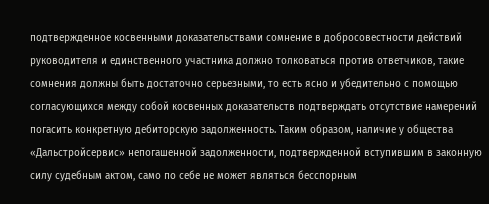подтвержденное косвенными доказательствами сомнение в добросовестности действий руководителя и единственного участника должно толковаться против ответчиков, такие сомнения должны быть достаточно серьезными, то есть ясно и убедительно с помощью согласующихся между собой косвенных доказательств подтверждать отсутствие намерений погасить конкретную дебиторскую задолженность. Таким образом, наличие у общества «Дальстройсервис» непогашенной задолженности, подтвержденной вступившим в законную силу судебным актом, само по себе не может являться бесспорным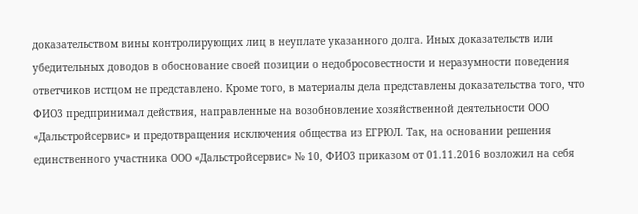доказательством вины контролирующих лиц в неуплате указанного долга. Иных доказательств или убедительных доводов в обоснование своей позиции о недобросовестности и неразумности поведения ответчиков истцом не представлено. Кроме того, в материалы дела представлены доказательства того, что ФИО3 предпринимал действия, направленные на возобновление хозяйственной деятельности ООО «Дальстройсервис» и предотвращения исключения общества из ЕГРЮЛ. Так, на основании решения единственного участника ООО «Дальстройсервис» № 10, ФИО3 приказом от 01.11.2016 возложил на себя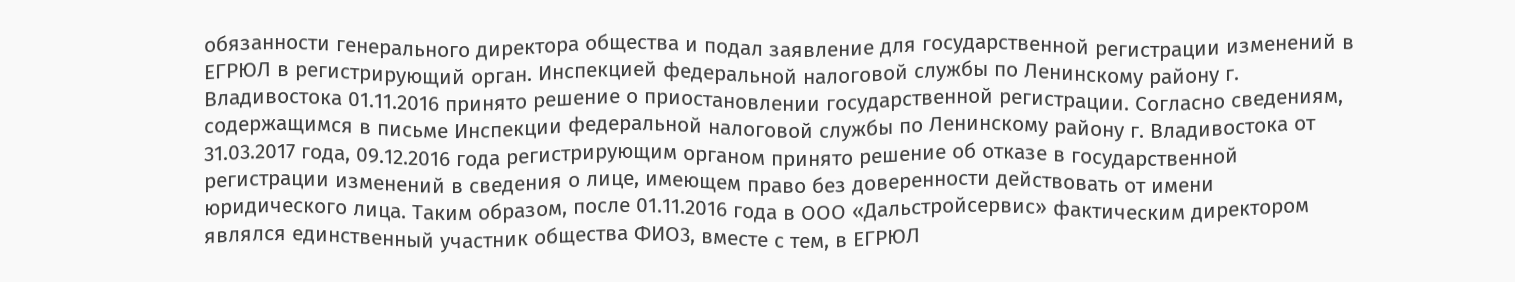обязанности генерального директора общества и подал заявление для государственной регистрации изменений в ЕГРЮЛ в регистрирующий орган. Инспекцией федеральной налоговой службы по Ленинскому району г. Владивостока 01.11.2016 принято решение о приостановлении государственной регистрации. Согласно сведениям, содержащимся в письме Инспекции федеральной налоговой службы по Ленинскому району г. Владивостока от 31.03.2017 года, 09.12.2016 года регистрирующим органом принято решение об отказе в государственной регистрации изменений в сведения о лице, имеющем право без доверенности действовать от имени юридического лица. Таким образом, после 01.11.2016 года в ООО «Дальстройсервис» фактическим директором являлся единственный участник общества ФИО3, вместе с тем, в ЕГРЮЛ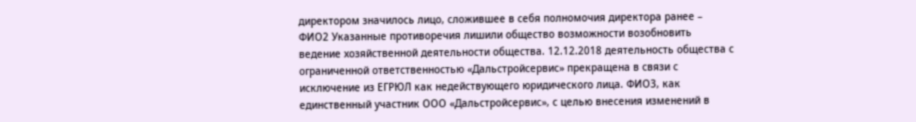директором значилось лицо, сложившее в себя полномочия директора ранее – ФИО2 Указанные противоречия лишили общество возможности возобновить ведение хозяйственной деятельности общества. 12.12.2018 деятельность общества с ограниченной ответственностью «Дальстройсервис» прекращена в связи с исключение из ЕГРЮЛ как недействующего юридического лица. ФИО3, как единственный участник ООО «Дальстройсервис», с целью внесения изменений в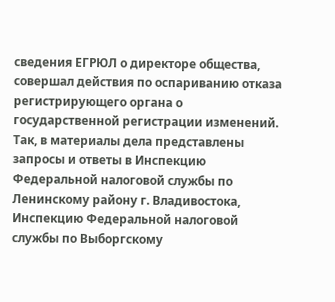сведения ЕГРЮЛ о директоре общества, совершал действия по оспариванию отказа регистрирующего органа о государственной регистрации изменений. Так, в материалы дела представлены запросы и ответы в Инспекцию Федеральной налоговой службы по Ленинскому району г. Владивостока, Инспекцию Федеральной налоговой службы по Выборгскому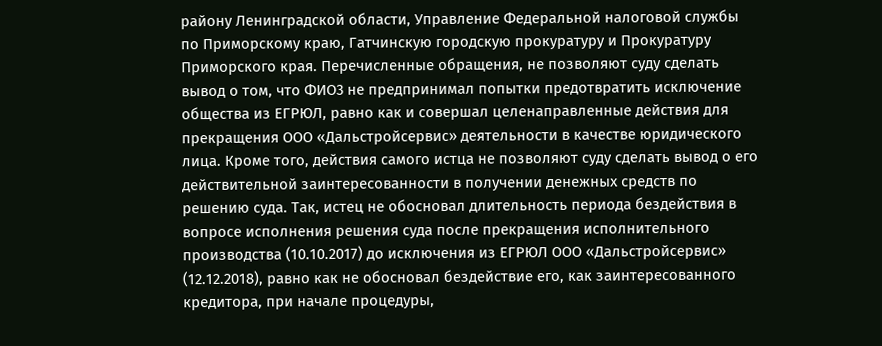району Ленинградской области, Управление Федеральной налоговой службы по Приморскому краю, Гатчинскую городскую прокуратуру и Прокуратуру Приморского края. Перечисленные обращения, не позволяют суду сделать вывод о том, что ФИО3 не предпринимал попытки предотвратить исключение общества из ЕГРЮЛ, равно как и совершал целенаправленные действия для прекращения ООО «Дальстройсервис» деятельности в качестве юридического лица. Кроме того, действия самого истца не позволяют суду сделать вывод о его действительной заинтересованности в получении денежных средств по решению суда. Так, истец не обосновал длительность периода бездействия в вопросе исполнения решения суда после прекращения исполнительного производства (10.10.2017) до исключения из ЕГРЮЛ ООО «Дальстройсервис» (12.12.2018), равно как не обосновал бездействие его, как заинтересованного кредитора, при начале процедуры,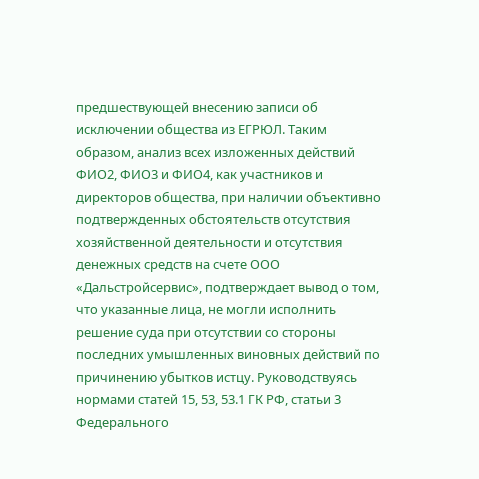предшествующей внесению записи об исключении общества из ЕГРЮЛ. Таким образом, анализ всех изложенных действий ФИО2, ФИО3 и ФИО4, как участников и директоров общества, при наличии объективно подтвержденных обстоятельств отсутствия хозяйственной деятельности и отсутствия денежных средств на счете ООО «Дальстройсервис», подтверждает вывод о том, что указанные лица, не могли исполнить решение суда при отсутствии со стороны последних умышленных виновных действий по причинению убытков истцу. Руководствуясь нормами статей 15, 53, 53.1 ГК РФ, статьи 3 Федерального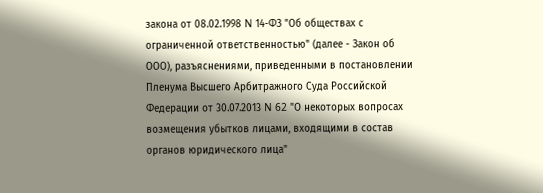закона от 08.02.1998 N 14-ФЗ "Об обществах с ограниченной ответственностью" (далее - Закон об ООО), разъяснениями, приведенными в постановлении Пленума Высшего Арбитражного Суда Российской Федерации от 30.07.2013 N 62 "О некоторых вопросах возмещения убытков лицами, входящими в состав органов юридического лица"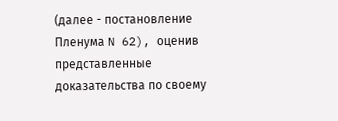(далее - постановление Пленума N 62), оценив представленные доказательства по своему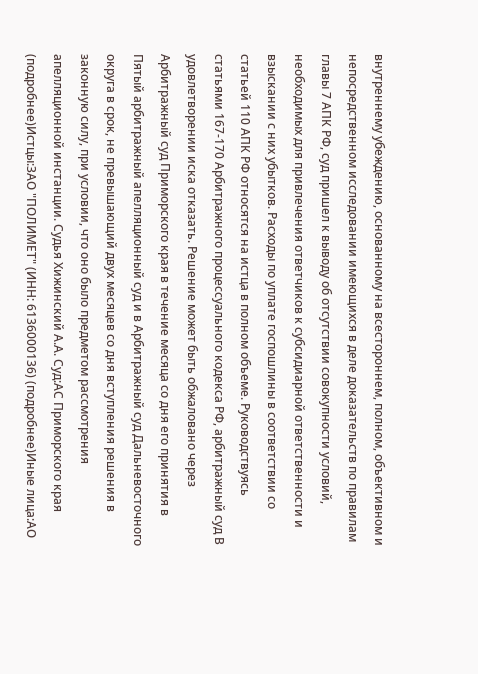внутреннему убеждению, основанному на всестороннем, полном, объективном и непосредственном исследовании имеющихся в деле доказательств по правилам главы 7 АПК РФ, суд пришел к выводу об отсутствии совокупности условий, необходимых для привлечения ответчиков к субсидиарной ответственности и взыскании с них убытков. Расходы по уплате госпошлины в соответствии со статьей 110 АПК РФ относятся на истца в полном объеме. Руководствуясь статьями 167-170 Арбитражного процессуального кодекса РФ, арбитражный суд В удовлетворении иска отказать. Решение может быть обжаловано через Арбитражный суд Приморского края в течение месяца со дня его принятия в Пятый арбитражный апелляционный суд и в Арбитражный суд Дальневосточного округа в срок, не превышающий двух месяцев со дня вступления решения в законную силу, при условии, что оно было предметом рассмотрения апелляционной инстанции. Судья Хижинский А.А. Суд:АС Приморского края (подробнее)Истцы:ЗАО "ПОЛИМЕТ" (ИНН: 6136000136) (подробнее)Иные лица:АО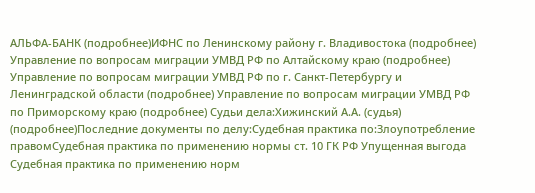АЛЬФА-БАНК (подробнее)ИФНС по Ленинскому району г. Владивостока (подробнее) Управление по вопросам миграции УМВД РФ по Алтайскому краю (подробнее) Управление по вопросам миграции УМВД РФ по г. Санкт-Петербургу и Ленинградской области (подробнее) Управление по вопросам миграции УМВД РФ по Приморскому краю (подробнее) Судьи дела:Хижинский А.А. (судья) (подробнее)Последние документы по делу:Судебная практика по:Злоупотребление правомСудебная практика по применению нормы ст. 10 ГК РФ Упущенная выгода Судебная практика по применению норм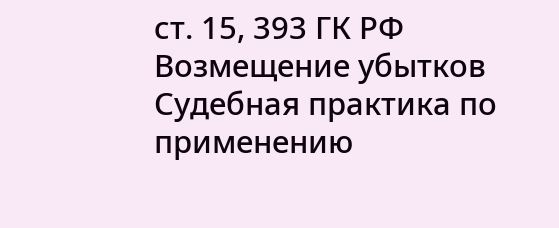ст. 15, 393 ГК РФ Возмещение убытков Судебная практика по применению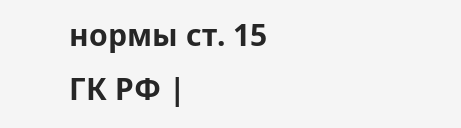нормы ст. 15 ГК РФ |